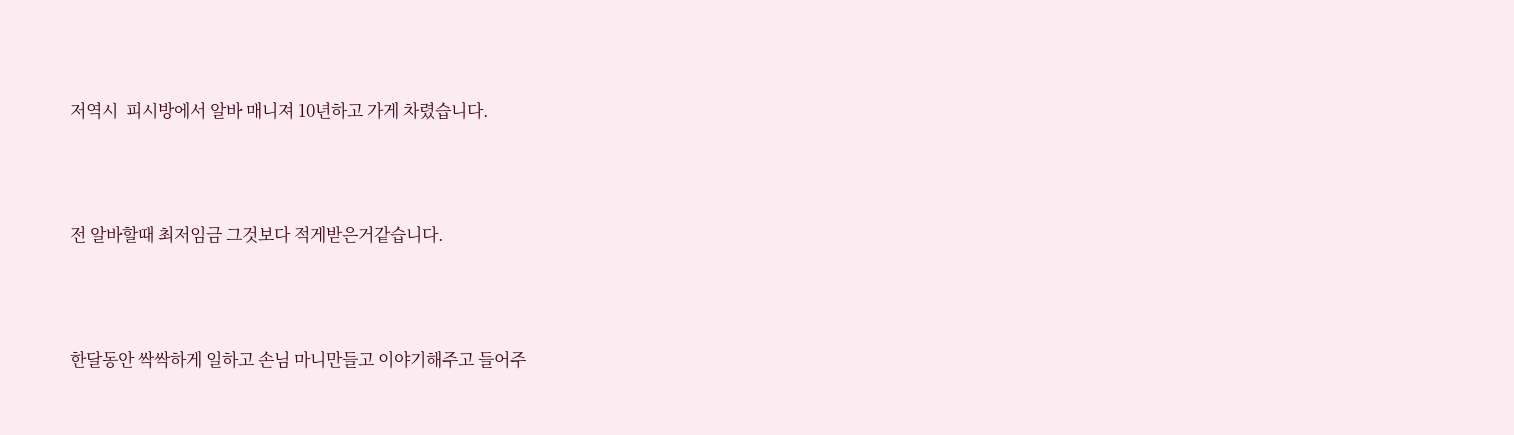저역시  피시방에서 알바 매니져 10년하고 가게 차렸습니다.



전 알바할때 최저임금 그것보다 적게받은거같습니다.



한달동안 싹싹하게 일하고 손님 마니만들고 이야기해주고 들어주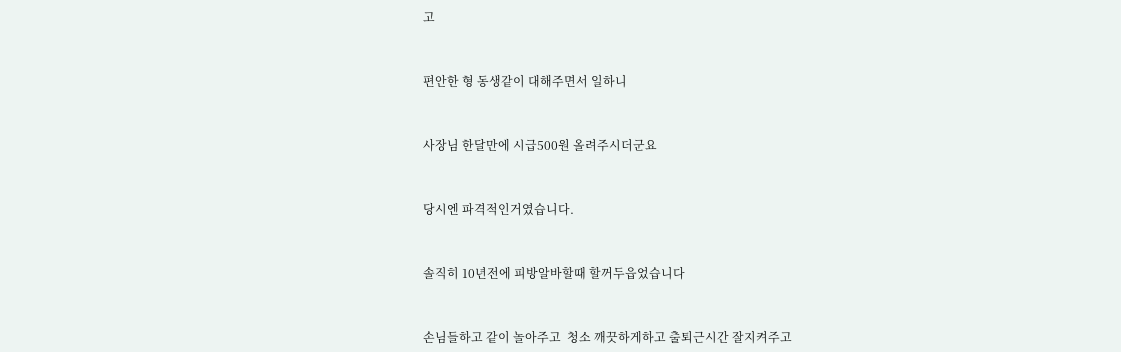고



편안한 형 동생같이 대해주면서 일하니



사장님 한달만에 시급500원 올려주시더군요



당시엔 파격적인거였습니다.



솔직히 10년전에 피방알바할때 할꺼두읍었습니다



손님들하고 같이 놀아주고  청소 깨끗하게하고 출퇴근시간 잘지켜주고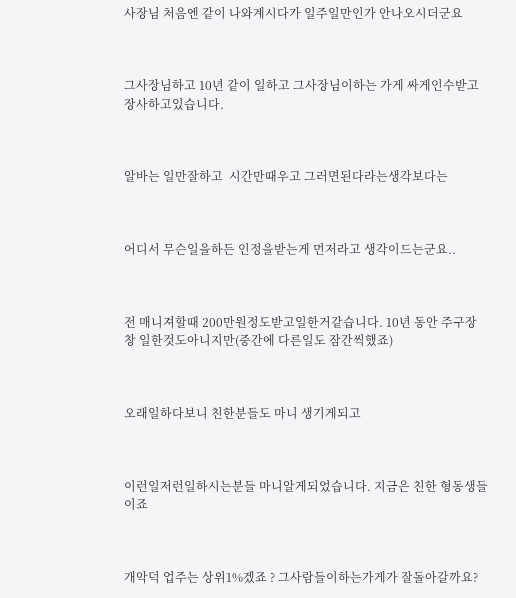사장님 처음엔 같이 나와계시다가 일주일만인가 안나오시더군요



그사장님하고 10년 같이 일하고 그사장님이하는 가게 싸게인수받고 장사하고있습니다.



알바는 일만잘하고  시간만때우고 그러면된다라는생각보다는



어디서 무슨일을하든 인정을받는게 먼저라고 생각이드는군요..



전 매니져할때 200만원정도받고일한거같습니다. 10년 동안 주구장창 일한것도아니지만(중간에 다른일도 잠간씩했죠)



오래일하다보니 친한분들도 마니 생기게되고



이런일저런일하시는분들 마니알게되었습니다. 지금은 친한 형동생들이죠



개악덕 업주는 상위1%겠죠 ? 그사람들이하는가게가 잘돌아갈까요?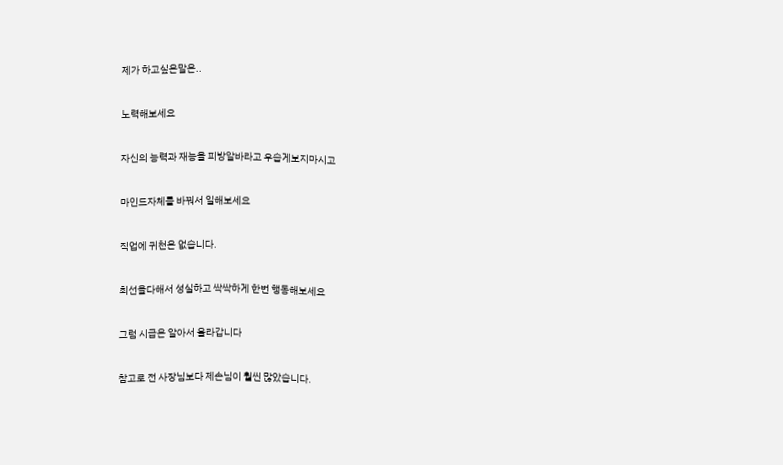제가 하고싶은말은..



노력해보세요



자신의 능력과 재능을 피방알바라고 우습게보지마시고



마인드자체를 바꿔서 일해보세요



직업에 귀천은 없습니다.



최선을다해서 성실하고 싹싹하게 한번 행동해보세요



그럼 시급은 알아서 올라갑니다



참고로 전 사장님보다 제손님이 훨씬 많았습니다.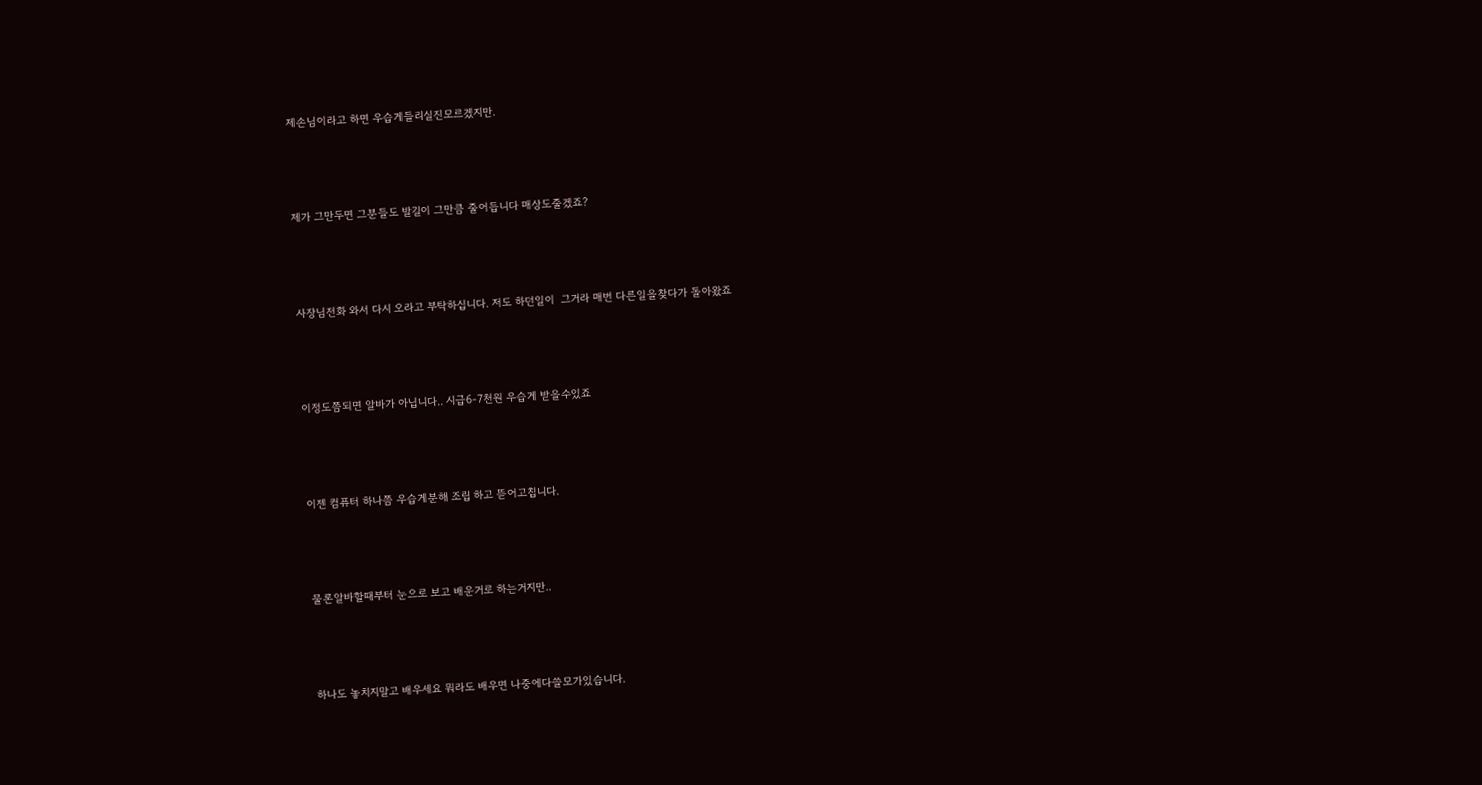제손님이라고 하면 우습게들리실진모르겠지만.



제가 그만두면 그분들도 발길이 그만큼 줄어듭니다 매상도줄겠죠?



사장님전화 와서 다시 오라고 부탁하십니다. 저도 하던일이  그거라 매번 다른일을찾다가 돌아왔죠



이정도쯤되면 알바가 아닙니다.. 시급6-7천원 우습게 받을수있죠



이젠 컴퓨터 하나쯤 우습게분해 조립 하고 뜯어고칩니다.



물론알바할때부터 눈으로 보고 배운거로 하는거지만..



하나도 놓치지말고 배우세요 뭐라도 배우면 나중에다쓸모가있습니다.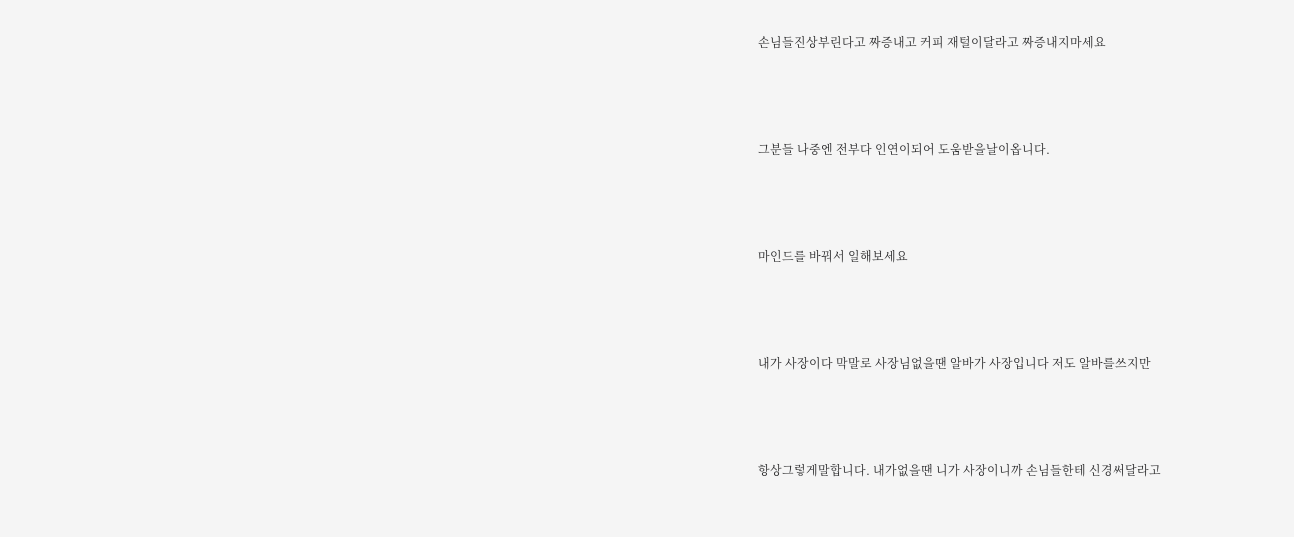손님들진상부린다고 짜증내고 커피 재털이달라고 짜증내지마세요



그분들 나중엔 전부다 인연이되어 도움받을날이옵니다.



마인드를 바꿔서 일해보세요



내가 사장이다 막말로 사장님없을땐 알바가 사장입니다 저도 알바를쓰지만



항상그렇게말합니다. 내가없을땐 니가 사장이니까 손님들한테 신경써달라고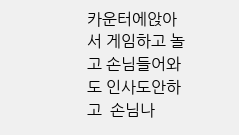카운터에앉아서 게임하고 놀고 손님들어와도 인사도안하고  손님나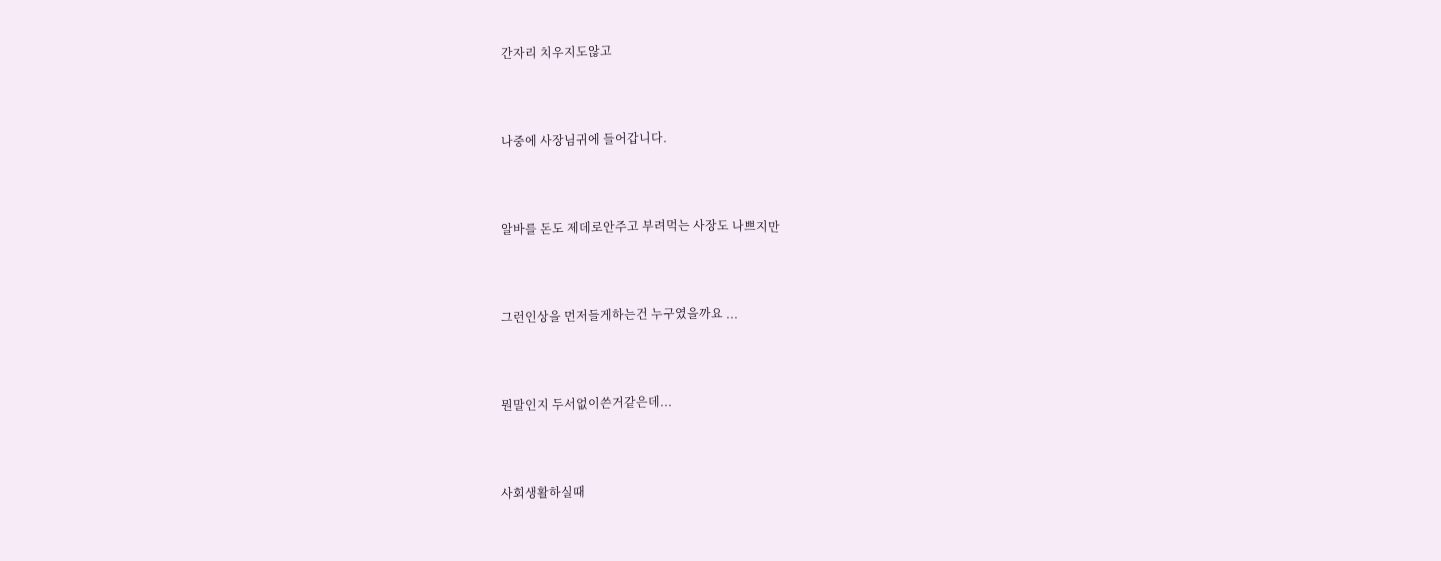간자리 치우지도않고



나중에 사장님귀에 들어갑니다.



알바를 돈도 제데로안주고 부려먹는 사장도 나쁘지만



그런인상을 먼저들게하는건 누구였을까요 ...



뭔말인지 두서없이쓴거같은데...



사회생활하실때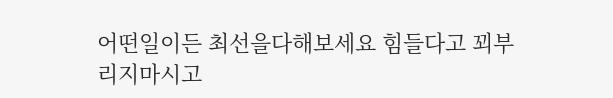어떤일이든 최선을다해보세요 힘들다고 꾀부리지마시고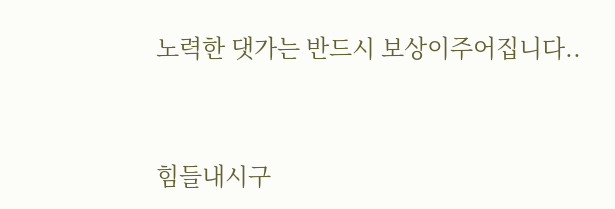노력한 댓가는 반드시 보상이주어집니다..



힘들내시구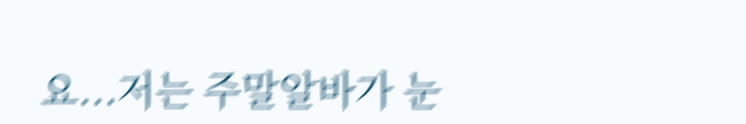요...저는 주말알바가 눈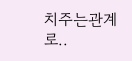치주는관계로..